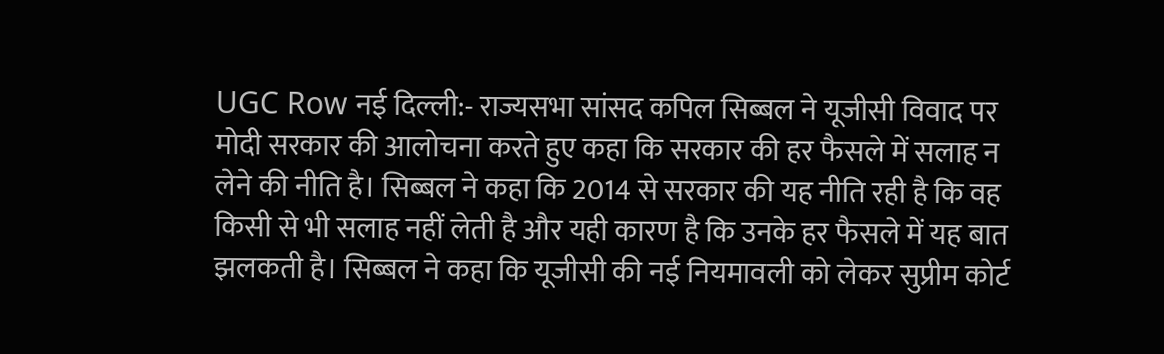UGC Row नई दिल्ली:- राज्यसभा सांसद कपिल सिब्बल ने यूजीसी विवाद पर मोदी सरकार की आलोचना करते हुए कहा कि सरकार की हर फैसले में सलाह न लेने की नीति है। सिब्बल ने कहा कि 2014 से सरकार की यह नीति रही है कि वह किसी से भी सलाह नहीं लेती है और यही कारण है कि उनके हर फैसले में यह बात झलकती है। सिब्बल ने कहा कि यूजीसी की नई नियमावली को लेकर सुप्रीम कोर्ट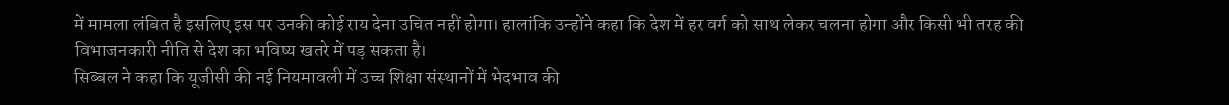में मामला लंबित है इसलिए इस पर उनकी कोई राय देना उचित नहीं होगा। हालांकि उन्होंने कहा कि देश में हर वर्ग को साथ लेकर चलना होगा और किसी भी तरह की विभाजनकारी नीति से देश का भविष्य खतरे में पड़ सकता है।
सिब्बल ने कहा कि यूजीसी की नई नियमावली में उच्च शिक्षा संस्थानों में भेदभाव की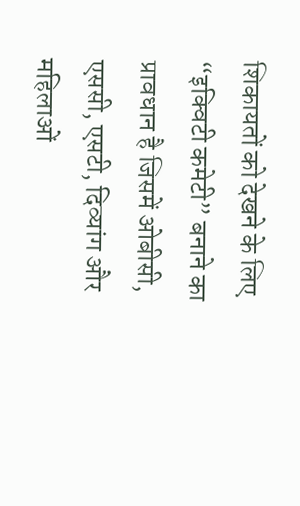शिकायतों को देखने के लिए “इक्विटी कमेटी” बनाने का प्रावधान है जिसमें ओबीसी, एससी, एसटी, दिव्यांग और महिलाओं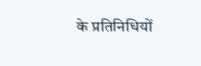के प्रतिनिधियों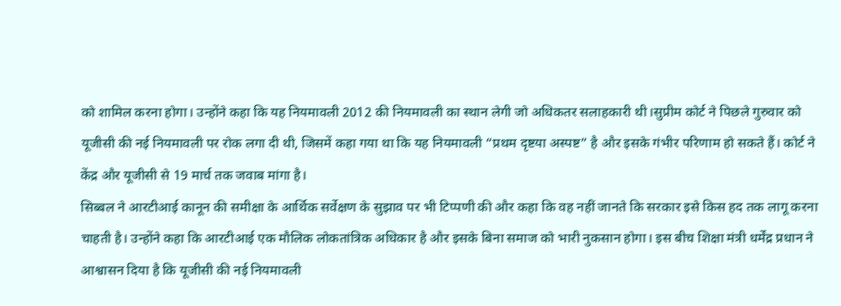को शामिल करना होगा। उन्होंने कहा कि यह नियमावली 2012 की नियमावली का स्थान लेगी जो अधिकतर सलाहकारी थी।सुप्रीम कोर्ट ने पिछले गुरुवार को यूजीसी की नई नियमावली पर रोक लगा दी थी, जिसमें कहा गया था कि यह नियमावली “प्रथम दृष्टया अस्पष्ट” है और इसके गंभीर परिणाम हो सकते हैं। कोर्ट ने केंद्र और यूजीसी से 19 मार्च तक जवाब मांगा है।
सिब्बल ने आरटीआई कानून की समीक्षा के आर्थिक सर्वेक्षण के सुझाव पर भी टिप्पणी की और कहा कि वह नहीं जानते कि सरकार इसे किस हद तक लागू करना चाहती है। उन्होंने कहा कि आरटीआई एक मौलिक लोकतांत्रिक अधिकार है और इसके बिना समाज को भारी नुकसान होगा। इस बीच शिक्षा मंत्री धर्मेंद्र प्रधान ने आश्वासन दिया है कि यूजीसी की नई नियमावली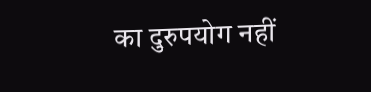का दुरुपयोग नहीं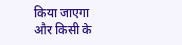किया जाएगा और किसी के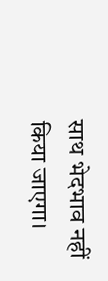साथ भेदभाव नहीं किया जाएगा।